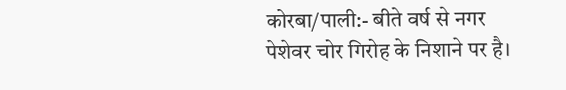कोरबा/पाली:- बीते वर्ष से नगर पेशेवर चोर गिरोह के निशाने पर है।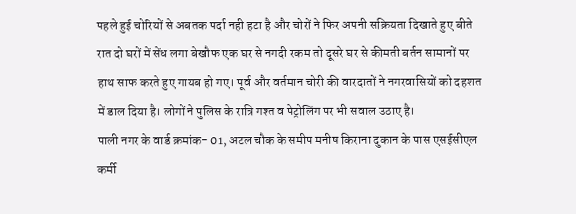पहले हुई चोरियों से अबतक पर्दा नही हटा है और चोरों ने फिर अपनी सक्रियता दिखाते हुए बीते रात दो घरों में सेंध लगा बेखौफ एक घर से नगदी रकम तो दूसरे घर से कीमती बर्तन सामानों पर हाथ साफ करते हुए गायब हो गए। पूर्व और वर्तमान चोरी की वारदातों ने नगरवासियों को दहशत में डाल दिया है। लोगों ने पुलिस के रात्रि गश्त व पेट्रोलिंग पर भी सवाल उठाए है।
पाली नगर के वार्ड क्रमांक- 01, अटल चौक के समीप मनीष किराना दुकान के पास एसईसीएल कर्मी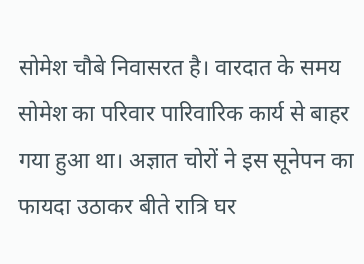सोमेश चौबे निवासरत है। वारदात के समय सोमेश का परिवार पारिवारिक कार्य से बाहर गया हुआ था। अज्ञात चोरों ने इस सूनेपन का फायदा उठाकर बीते रात्रि घर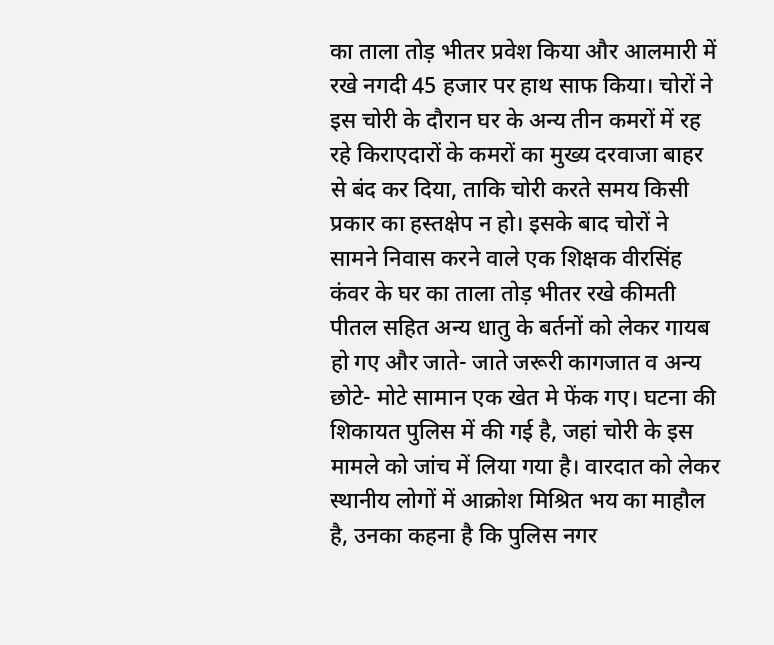का ताला तोड़ भीतर प्रवेश किया और आलमारी में रखे नगदी 45 हजार पर हाथ साफ किया। चोरों ने इस चोरी के दौरान घर के अन्य तीन कमरों में रह रहे किराएदारों के कमरों का मुख्य दरवाजा बाहर से बंद कर दिया, ताकि चोरी करते समय किसी प्रकार का हस्तक्षेप न हो। इसके बाद चोरों ने सामने निवास करने वाले एक शिक्षक वीरसिंह कंवर के घर का ताला तोड़ भीतर रखे कीमती पीतल सहित अन्य धातु के बर्तनों को लेकर गायब हो गए और जाते- जाते जरूरी कागजात व अन्य छोटे- मोटे सामान एक खेत मे फेंक गए। घटना की शिकायत पुलिस में की गई है, जहां चोरी के इस मामले को जांच में लिया गया है। वारदात को लेकर स्थानीय लोगों में आक्रोश मिश्रित भय का माहौल है, उनका कहना है कि पुलिस नगर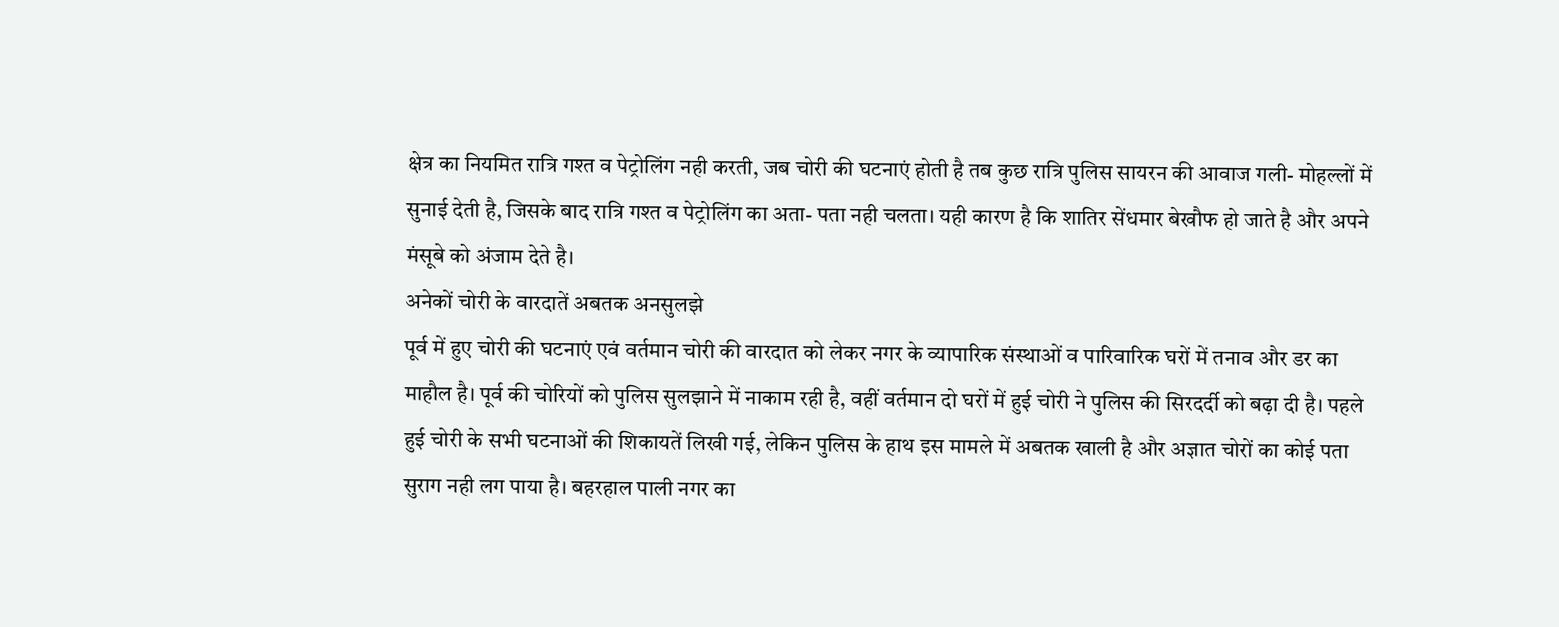क्षेत्र का नियमित रात्रि गश्त व पेट्रोलिंग नही करती, जब चोरी की घटनाएं होती है तब कुछ रात्रि पुलिस सायरन की आवाज गली- मोहल्लों में सुनाई देती है, जिसके बाद रात्रि गश्त व पेट्रोलिंग का अता- पता नही चलता। यही कारण है कि शातिर सेंधमार बेखौफ हो जाते है और अपने मंसूबे को अंजाम देते है।
अनेकों चोरी के वारदातें अबतक अनसुलझे
पूर्व में हुए चोरी की घटनाएं एवं वर्तमान चोरी की वारदात को लेकर नगर के व्यापारिक संस्थाओं व पारिवारिक घरों में तनाव और डर का माहौल है। पूर्व की चोरियों को पुलिस सुलझाने में नाकाम रही है, वहीं वर्तमान दो घरों में हुई चोरी ने पुलिस की सिरदर्दी को बढ़ा दी है। पहले हुई चोरी के सभी घटनाओं की शिकायतें लिखी गई, लेकिन पुलिस के हाथ इस मामले में अबतक खाली है और अज्ञात चोरों का कोई पता सुराग नही लग पाया है। बहरहाल पाली नगर का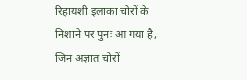रिहायशी इलाका चोरों के निशाने पर पुनः आ गया है, जिन अज्ञात चोरों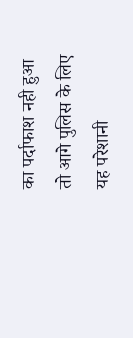का पर्दाफाश नही हुआ तो आगे पुलिस के लिए यह परेशानी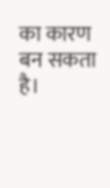का कारण बन सकता है।